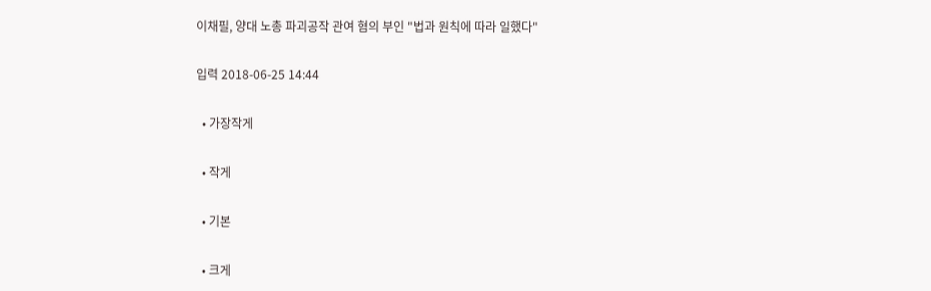이채필, 양대 노총 파괴공작 관여 혐의 부인 "법과 원칙에 따라 일했다"

입력 2018-06-25 14:44

  • 가장작게

  • 작게

  • 기본

  • 크게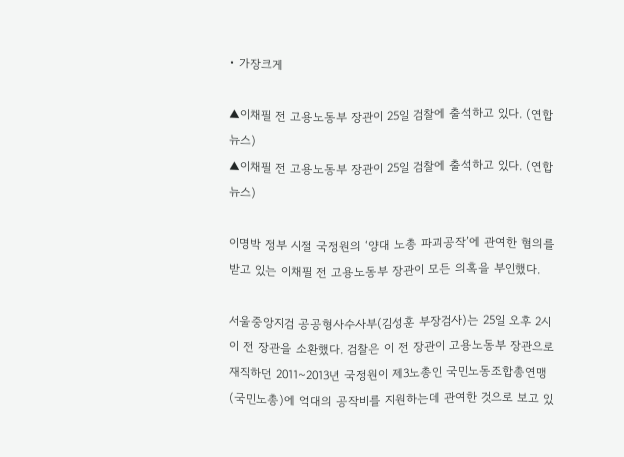• 가장크게

▲이채필 전 고용노동부 장관이 25일 검찰에 출석하고 있다. (연합뉴스)
▲이채필 전 고용노동부 장관이 25일 검찰에 출석하고 있다. (연합뉴스)

이명박 정부 시절 국정원의 ‘양대 노총 파괴공작’에 관여한 혐의를 받고 있는 이채필 전 고용노동부 장관이 모든 의혹을 부인했다.

서울중앙지검 공공형사수사부(김성훈 부장검사)는 25일 오후 2시 이 전 장관을 소환했다. 검찰은 이 전 장관이 고용노동부 장관으로 재직하던 2011~2013년 국정원이 제3노총인 국민노동조합총연맹(국민노총)에 억대의 공작비를 지원하는데 관여한 것으로 보고 있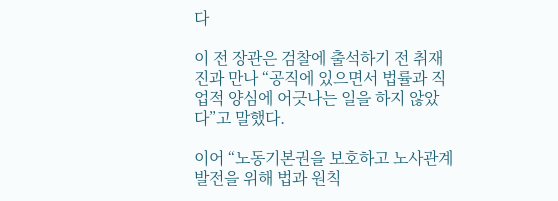다

이 전 장관은 검찰에 출석하기 전 취재진과 만나 “공직에 있으면서 법률과 직업적 양심에 어긋나는 일을 하지 않았다”고 말했다.

이어 “노동기본권을 보호하고 노사관계 발전을 위해 법과 원칙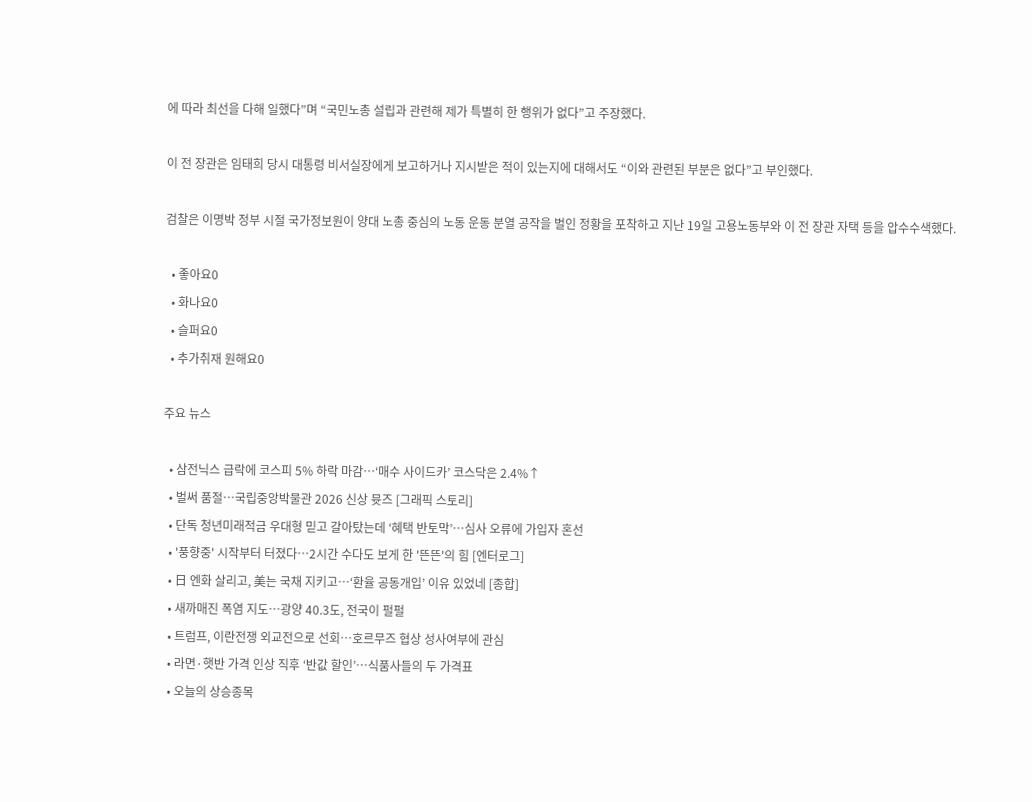에 따라 최선을 다해 일했다”며 “국민노총 설립과 관련해 제가 특별히 한 행위가 없다”고 주장했다.

이 전 장관은 임태희 당시 대통령 비서실장에게 보고하거나 지시받은 적이 있는지에 대해서도 “이와 관련된 부분은 없다”고 부인했다.

검찰은 이명박 정부 시절 국가정보원이 양대 노총 중심의 노동 운동 분열 공작을 벌인 정황을 포착하고 지난 19일 고용노동부와 이 전 장관 자택 등을 압수수색했다.

  • 좋아요0
  • 화나요0
  • 슬퍼요0
  • 추가취재 원해요0

주요 뉴스

  • 삼전닉스 급락에 코스피 5% 하락 마감⋯‘매수 사이드카’ 코스닥은 2.4%↑
  • 벌써 품절…국립중앙박물관 2026 신상 뮷즈 [그래픽 스토리]
  • 단독 청년미래적금 우대형 믿고 갈아탔는데 ‘혜택 반토막’…심사 오류에 가입자 혼선
  • '풍향중' 시작부터 터졌다⋯2시간 수다도 보게 한 '뜬뜬'의 힘 [엔터로그]
  • 日 엔화 살리고, 美는 국채 지키고⋯‘환율 공동개입’ 이유 있었네 [종합]
  • 새까매진 폭염 지도…광양 40.3도, 전국이 펄펄
  • 트럼프, 이란전쟁 외교전으로 선회⋯호르무즈 협상 성사여부에 관심
  • 라면·햇반 가격 인상 직후 ‘반값 할인’…식품사들의 두 가격표
  • 오늘의 상승종목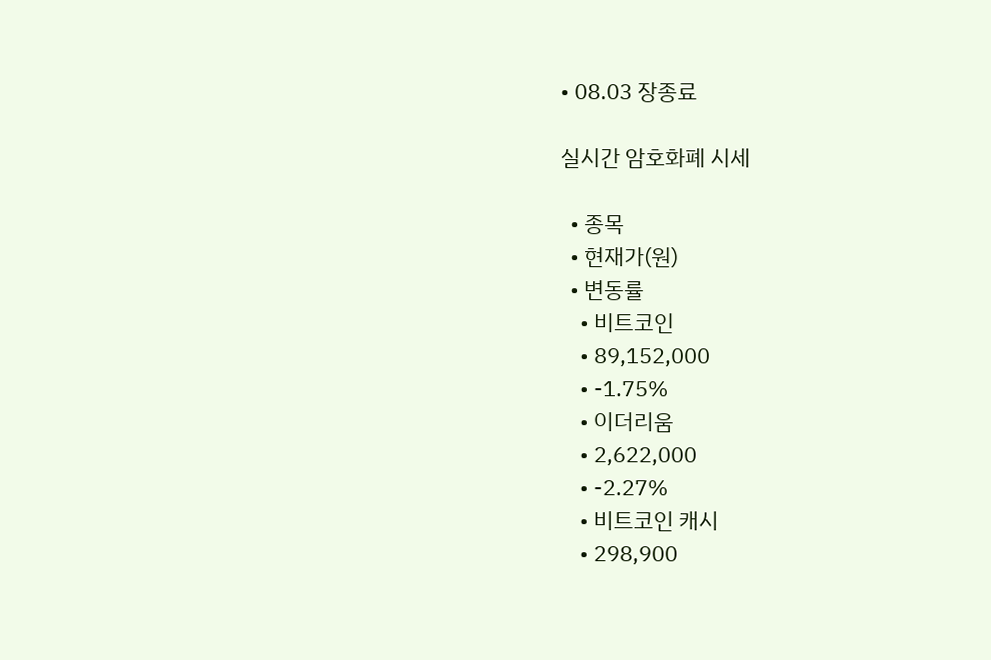• 08.03 장종료

실시간 암호화폐 시세

  • 종목
  • 현재가(원)
  • 변동률
    • 비트코인
    • 89,152,000
    • -1.75%
    • 이더리움
    • 2,622,000
    • -2.27%
    • 비트코인 캐시
    • 298,900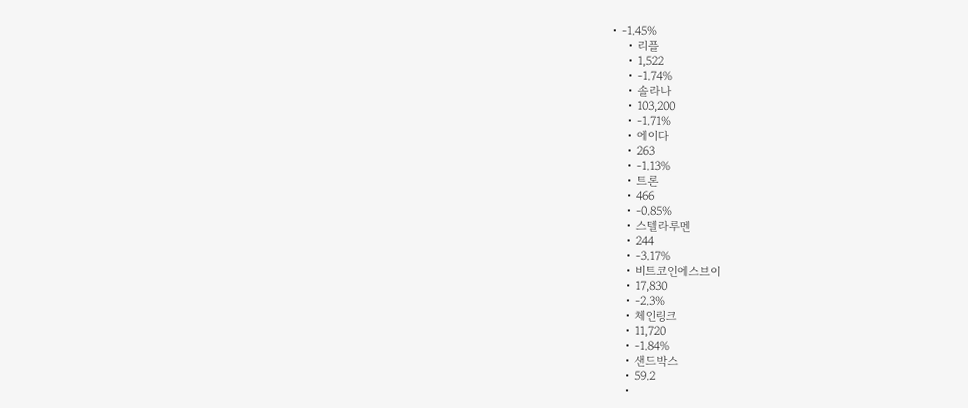• -1.45%
    • 리플
    • 1,522
    • -1.74%
    • 솔라나
    • 103,200
    • -1.71%
    • 에이다
    • 263
    • -1.13%
    • 트론
    • 466
    • -0.85%
    • 스텔라루멘
    • 244
    • -3.17%
    • 비트코인에스브이
    • 17,830
    • -2.3%
    • 체인링크
    • 11,720
    • -1.84%
    • 샌드박스
    • 59.2
    •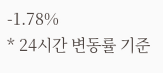-1.78%
* 24시간 변동률 기준